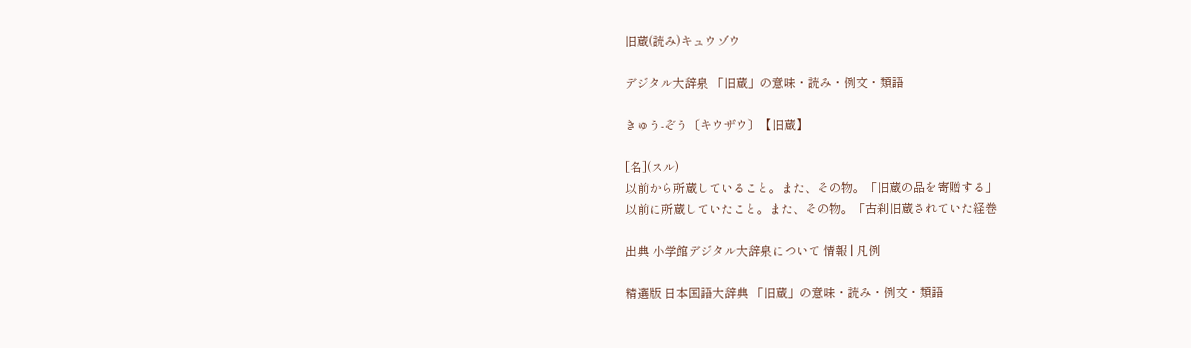旧蔵(読み)キュウゾウ

デジタル大辞泉 「旧蔵」の意味・読み・例文・類語

きゅう‐ぞう〔キウザウ〕【旧蔵】

[名](スル)
以前から所蔵していること。また、その物。「旧蔵の品を寄贈する」
以前に所蔵していたこと。また、その物。「古刹旧蔵されていた経巻

出典 小学館デジタル大辞泉について 情報 | 凡例

精選版 日本国語大辞典 「旧蔵」の意味・読み・例文・類語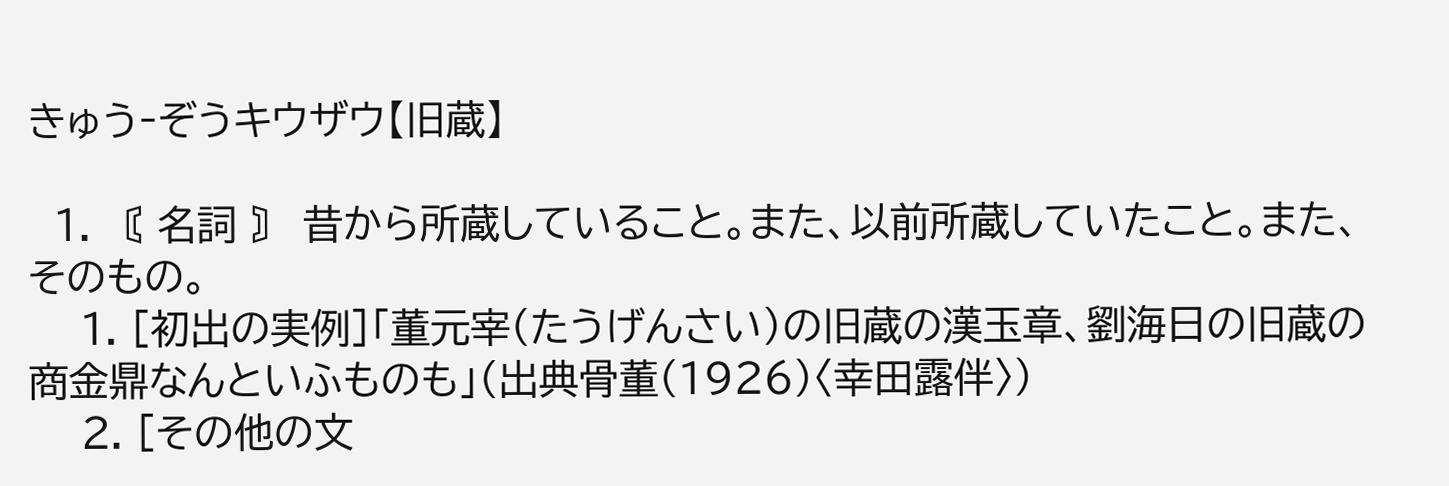きゅう‐ぞうキウザウ【旧蔵】

  1. 〘 名詞 〙 昔から所蔵していること。また、以前所蔵していたこと。また、そのもの。
    1. [初出の実例]「董元宰(たうげんさい)の旧蔵の漢玉章、劉海日の旧蔵の商金鼎なんといふものも」(出典骨董(1926)〈幸田露伴〉)
    2. [その他の文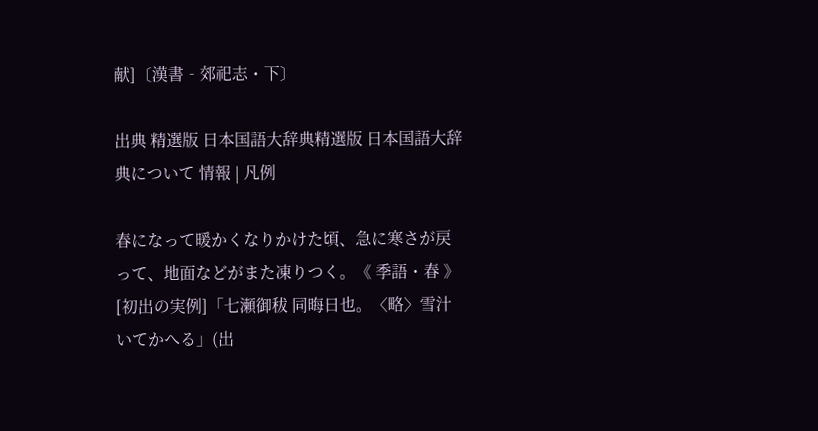献]〔漢書‐郊祀志・下〕

出典 精選版 日本国語大辞典精選版 日本国語大辞典について 情報 | 凡例

春になって暖かくなりかけた頃、急に寒さが戻って、地面などがまた凍りつく。《 季語・春 》[初出の実例]「七瀬御秡 同晦日也。〈略〉雪汁いてかへる」(出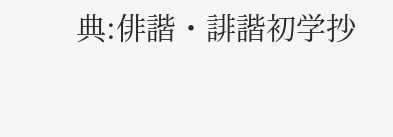典:俳諧・誹諧初学抄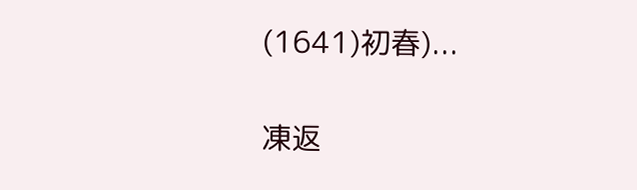(1641)初春)...

凍返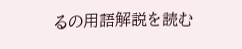るの用語解説を読む